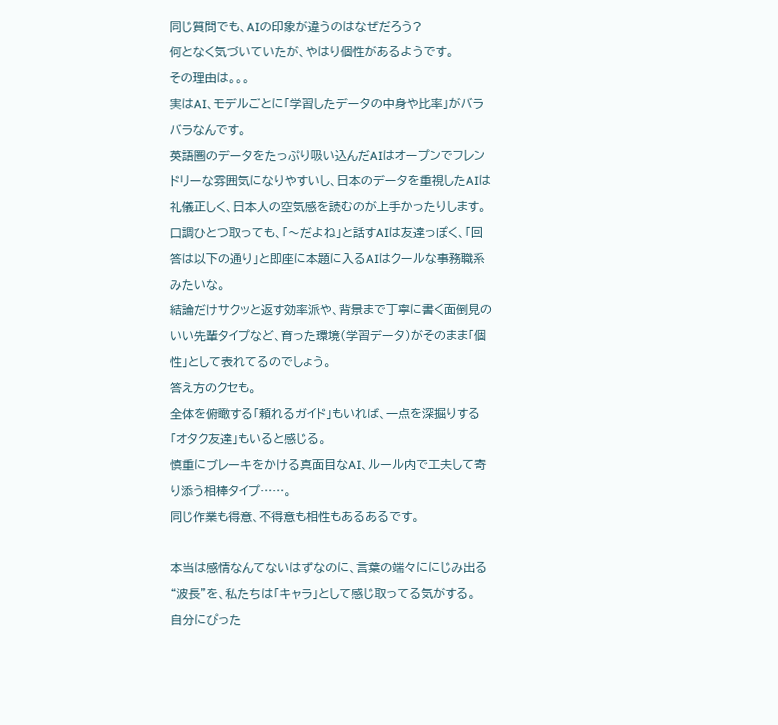同じ質問でも、AIの印象が違うのはなぜだろう?
何となく気づいていたが、やはり個性があるようです。
その理由は。。。
実はAI、モデルごとに「学習したデータの中身や比率」がバラバラなんです。
英語圏のデータをたっぷり吸い込んだAIはオープンでフレンドリーな雰囲気になりやすいし、日本のデータを重視したAIは礼儀正しく、日本人の空気感を読むのが上手かったりします。
口調ひとつ取っても、「〜だよね」と話すAIは友達っぽく、「回答は以下の通り」と即座に本題に入るAIはクールな事務職系みたいな。
結論だけサクッと返す効率派や、背景まで丁寧に書く面倒見のいい先輩タイプなど、育った環境(学習データ)がそのまま「個性」として表れてるのでしょう。
答え方のクセも。
全体を俯瞰する「頼れるガイド」もいれば、一点を深掘りする「オタク友達」もいると感じる。
慎重にブレーキをかける真面目なAI、ルール内で工夫して寄り添う相棒タイプ……。
同じ作業も得意、不得意も相性もあるあるです。

本当は感情なんてないはずなのに、言葉の端々ににじみ出る“波長”を、私たちは「キャラ」として感じ取ってる気がする。
自分にぴった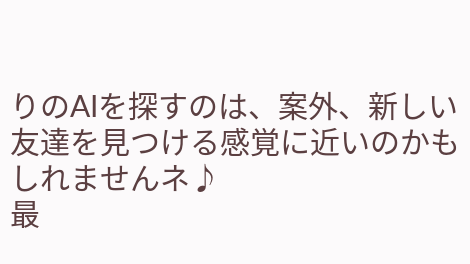りのAIを探すのは、案外、新しい友達を見つける感覚に近いのかもしれませんネ♪
最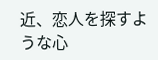近、恋人を探すような心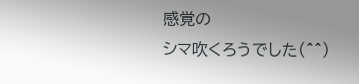感覚の
シマ吹くろうでした(^^)